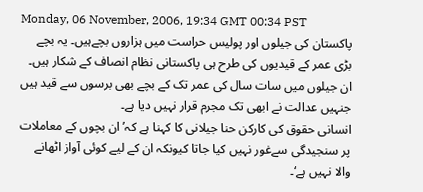Monday, 06 November, 2006, 19:34 GMT 00:34 PST
پاکستان کی جیلوں اور پولیس حراست میں ہزاروں بچےہیں۔ یہ بچے بڑی عمر کے قیدیوں کی طرح ہی پاکستانی نظام انصاف کے شکار ہیں۔
ان جیلوں میں سات سال کی عمر تک کے بچے بھی برسوں سے قید ہیں جنہیں عدالت نے ابھی تک مجرم قرار نہیں دیا ہے۔
انسانی حقوق کی کارکن حنا جیلانی کا کہنا ہے کہ’ ان بچوں کے معاملات پر سنجیدگی سےغور نہیں کیا جاتا کیونکہ ان کے لیے کوئی آواز اٹھانے والا نہیں ہے‘۔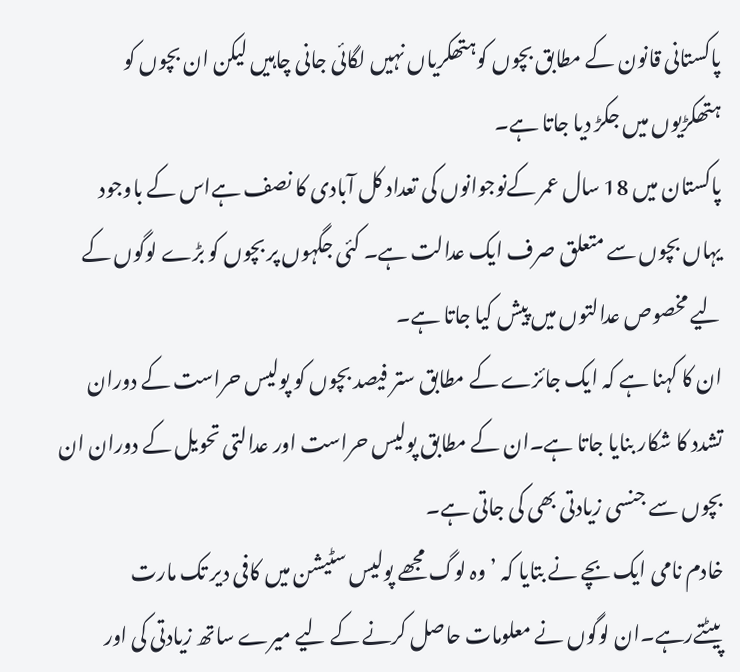پاکستانی قانون کے مطابق بچوں کوہتھکریاں نہیں لگائی جانی چاہیں لیکن ان بچوں کو ہتھکڑیوں میں جکڑ دیا جاتا ہے۔
پاکستان میں 18 سال عمر کےنوجوانوں کی تعداد کل آبادی کا نصف ہےاس کے باوجود یہاں بچوں سے متعلق صرف ایک عدالت ہے۔ کئی جگہوں پر بچوں کو بڑے لوگوں کے لیے مخصوص عدالتوں میں پیش کیا جاتا ہے۔
ان کا کہنا ہے کہ ایک جائزے کے مطابق ستر فیصد بچوں کو پولیس حراست کے دوران تشدد کا شکار بنایا جاتا ہے۔ان کے مطابق پولیس حراست اور عدالتی تحویل کے دوران ان بچوں سے جنسی زیادتی بھی کی جاتی ہے۔
خادم نامی ایک بچے نے بتایا کہ ’ وہ لوگ مجھے پولیس سٹیشن میں کافی دیر تک مارت پیٹتےرہے۔ان لوگوں نے معلومات حاصل کرنے کے لیے میرے ساتھ زیادتی کی اور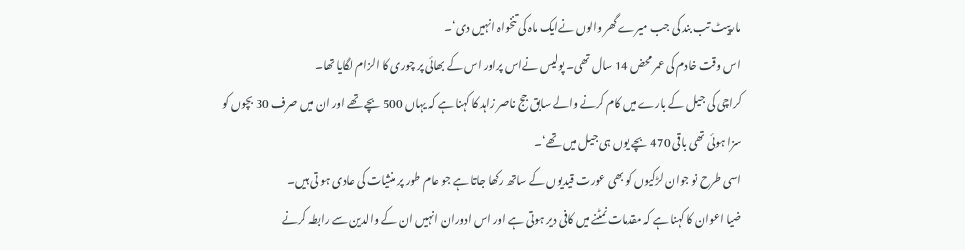مارپیٹ تب بند کی جب میرے گھر والوں نےایک ماہ کی تنخواہ انہیں دی‘۔
اس وقت خادم کی عمر محض 14 سال تھی۔ پولیس نےاس پراور اس کے بھائی پر چوری کا الزام لگایا تھا۔
کراچی کی جیل کے بارے میں کام کرنے والے سابق جج ناصر زاہد کا کہنا ہے کہ یہاں 500 بچے تھے اور ان میں صرف 30 بچوں کو سزا ہوئی تھی باقی 470 بچے یوں ہی جیل میں تھے‘۔
اسی طرح نو جوان لڑکیوں کو بھی عورت قیدیوں کے ساتھ رکھا جاتا ہے جو عام طور پر منثیات کی عادی ہو تی ہیں۔
ضیا اعوان کا کہنا ہے کہ مقدمات نمٹنے میں کافی دیر ہوتی ہے اور اس ادوران انہیں ان کے والدین سے رابطہ کرنے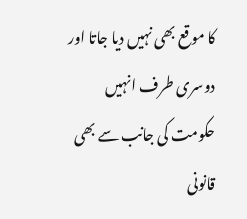کا موقع بھی نہیں دیا جاتا اور دوسری طرف انہیں حکومت کی جانب سے بھی قانونی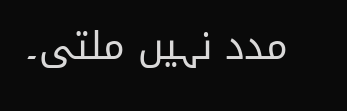مدد نہیں ملتی۔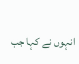انہوں نے کہا جب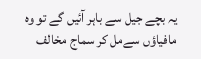یہ بچے جیل سے باہر آئیں گے تو وہ مافیاؤں سےمل کر سماج مخالف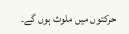حرکتوں میں ملوث ہوں گے۔